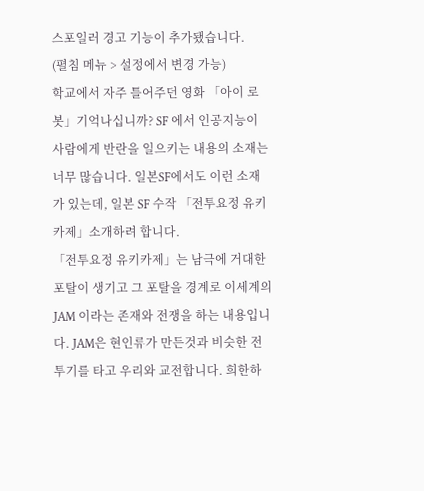스포일러 경고 기능이 추가됐습니다.
(펼침 메뉴 > 설정에서 변경 가능)
학교에서 자주 틀어주던 영화 「아이 로봇」기억나십니까? SF 에서 인공지능이 사람에게 반란을 일으키는 내용의 소재는 너무 많습니다. 일본SF에서도 이런 소재가 있는데, 일본 SF 수작 「전투요정 유키카제」소개하려 합니다.
「전투요정 유키카제」는 남극에 거대한 포탈이 생기고 그 포탈을 경계로 이세계의 JAM 이라는 존재와 전쟁을 하는 내용입니다. JAM은 현인류가 만든것과 비슷한 전투기를 타고 우리와 교전합니다. 희한하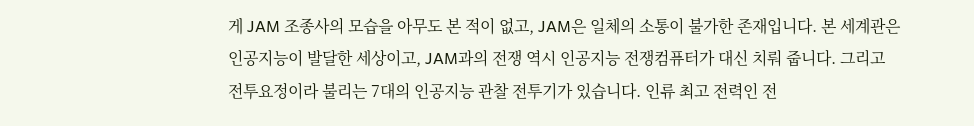게 JAM 조종사의 모습을 아무도 본 적이 없고, JAM은 일체의 소통이 불가한 존재입니다. 본 세계관은 인공지능이 발달한 세상이고, JAM과의 전쟁 역시 인공지능 전쟁컴퓨터가 대신 치뤄 줍니다. 그리고 전투요정이라 불리는 7대의 인공지능 관찰 전투기가 있습니다. 인류 최고 전력인 전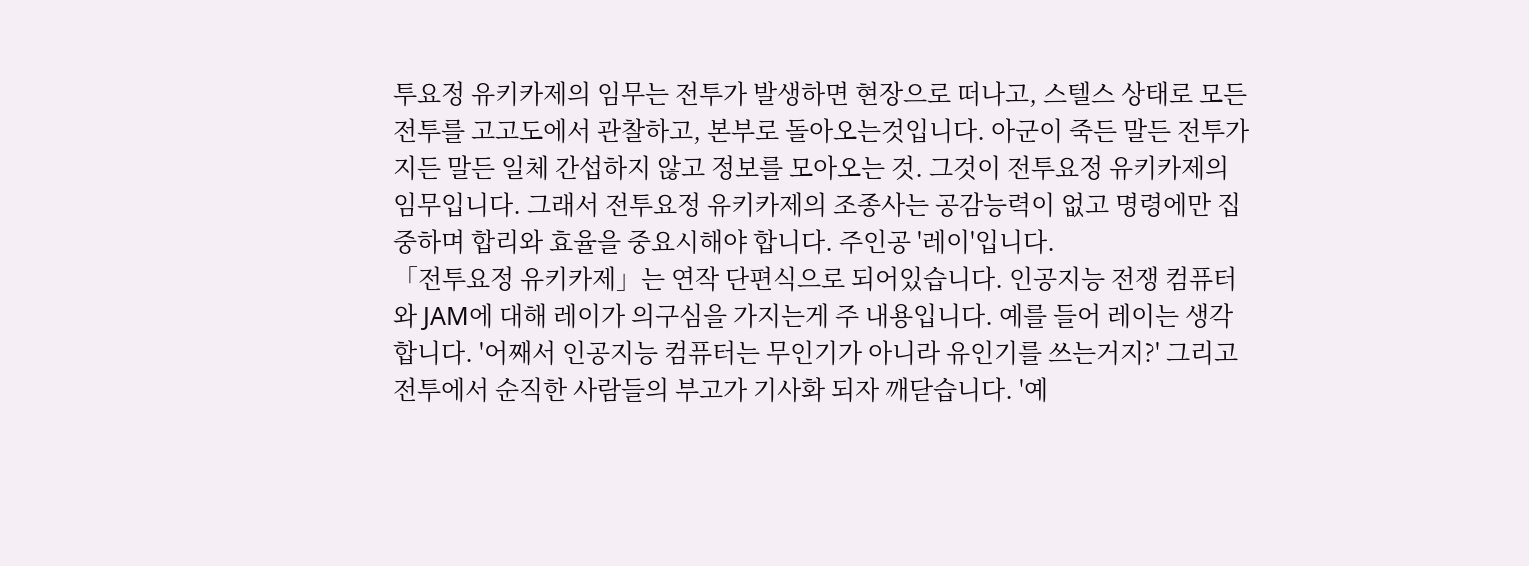투요정 유키카제의 임무는 전투가 발생하면 현장으로 떠나고, 스텔스 상태로 모든 전투를 고고도에서 관찰하고, 본부로 돌아오는것입니다. 아군이 죽든 말든 전투가 지든 말든 일체 간섭하지 않고 정보를 모아오는 것. 그것이 전투요정 유키카제의 임무입니다. 그래서 전투요정 유키카제의 조종사는 공감능력이 없고 명령에만 집중하며 합리와 효율을 중요시해야 합니다. 주인공 '레이'입니다.
「전투요정 유키카제」는 연작 단편식으로 되어있습니다. 인공지능 전쟁 컴퓨터와 JAM에 대해 레이가 의구심을 가지는게 주 내용입니다. 예를 들어 레이는 생각합니다. '어째서 인공지능 컴퓨터는 무인기가 아니라 유인기를 쓰는거지?' 그리고 전투에서 순직한 사람들의 부고가 기사화 되자 깨닫습니다. '예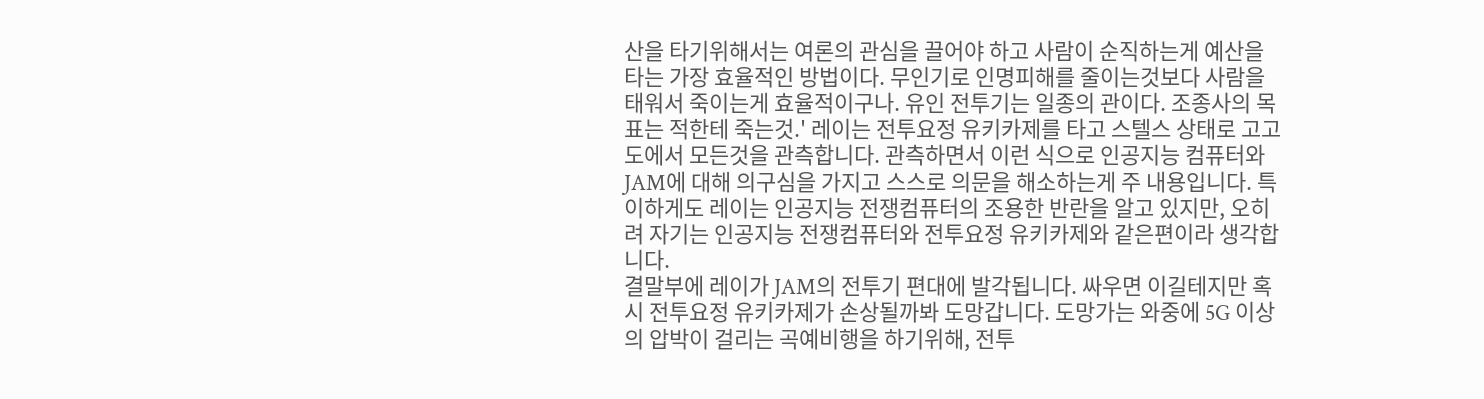산을 타기위해서는 여론의 관심을 끌어야 하고 사람이 순직하는게 예산을 타는 가장 효율적인 방법이다. 무인기로 인명피해를 줄이는것보다 사람을 태워서 죽이는게 효율적이구나. 유인 전투기는 일종의 관이다. 조종사의 목표는 적한테 죽는것.' 레이는 전투요정 유키카제를 타고 스텔스 상태로 고고도에서 모든것을 관측합니다. 관측하면서 이런 식으로 인공지능 컴퓨터와 JAM에 대해 의구심을 가지고 스스로 의문을 해소하는게 주 내용입니다. 특이하게도 레이는 인공지능 전쟁컴퓨터의 조용한 반란을 알고 있지만, 오히려 자기는 인공지능 전쟁컴퓨터와 전투요정 유키카제와 같은편이라 생각합니다.
결말부에 레이가 JAM의 전투기 편대에 발각됩니다. 싸우면 이길테지만 혹시 전투요정 유키카제가 손상될까봐 도망갑니다. 도망가는 와중에 5G 이상의 압박이 걸리는 곡예비행을 하기위해, 전투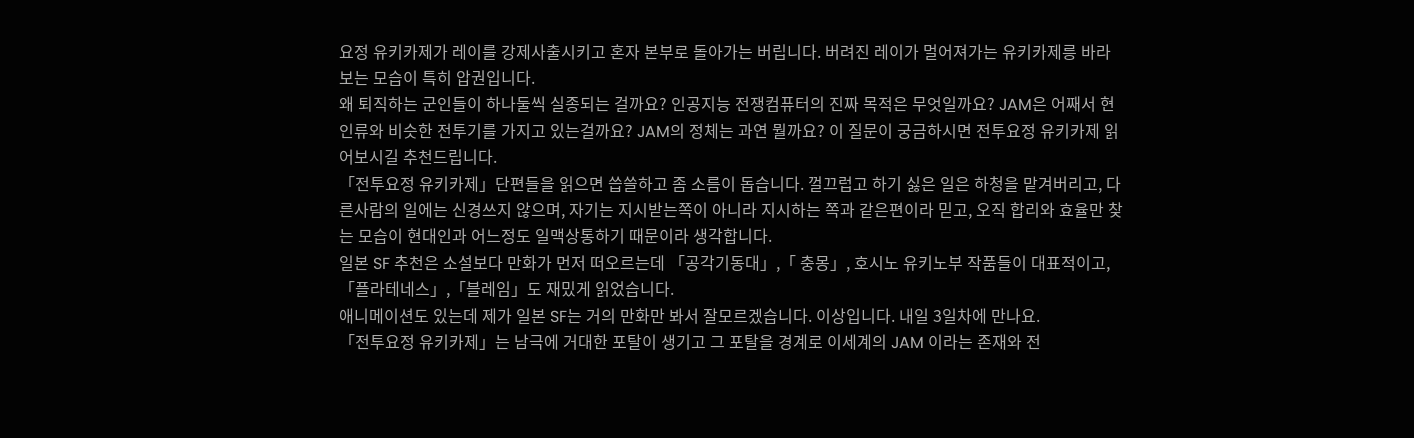요정 유키카제가 레이를 강제사출시키고 혼자 본부로 돌아가는 버립니다. 버려진 레이가 멀어져가는 유키카제릉 바라보는 모습이 특히 압권입니다.
왜 퇴직하는 군인들이 하나둘씩 실종되는 걸까요? 인공지능 전쟁컴퓨터의 진짜 목적은 무엇일까요? JAM은 어째서 현인류와 비슷한 전투기를 가지고 있는걸까요? JAM의 정체는 과연 뭘까요? 이 질문이 궁금하시면 전투요정 유키카제 읽어보시길 추천드립니다.
「전투요정 유키카제」단편들을 읽으면 씁쓸하고 좀 소름이 돕습니다. 껄끄럽고 하기 싫은 일은 하청을 맡겨버리고, 다른사람의 일에는 신경쓰지 않으며, 자기는 지시받는쪽이 아니라 지시하는 쪽과 같은편이라 믿고, 오직 합리와 효율만 찾는 모습이 현대인과 어느정도 일맥상통하기 때문이라 생각합니다.
일본 SF 추천은 소설보다 만화가 먼저 떠오르는데 「공각기동대」,「 충몽」, 호시노 유키노부 작품들이 대표적이고,
「플라테네스」,「블레임」도 재밌게 읽었습니다.
애니메이션도 있는데 제가 일본 SF는 거의 만화만 봐서 잘모르겠습니다. 이상입니다. 내일 3일차에 만나요.
「전투요정 유키카제」는 남극에 거대한 포탈이 생기고 그 포탈을 경계로 이세계의 JAM 이라는 존재와 전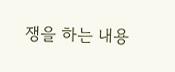쟁을 하는 내용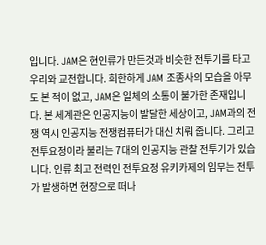입니다. JAM은 현인류가 만든것과 비슷한 전투기를 타고 우리와 교전합니다. 희한하게 JAM 조종사의 모습을 아무도 본 적이 없고, JAM은 일체의 소통이 불가한 존재입니다. 본 세계관은 인공지능이 발달한 세상이고, JAM과의 전쟁 역시 인공지능 전쟁컴퓨터가 대신 치뤄 줍니다. 그리고 전투요정이라 불리는 7대의 인공지능 관찰 전투기가 있습니다. 인류 최고 전력인 전투요정 유키카제의 임무는 전투가 발생하면 현장으로 떠나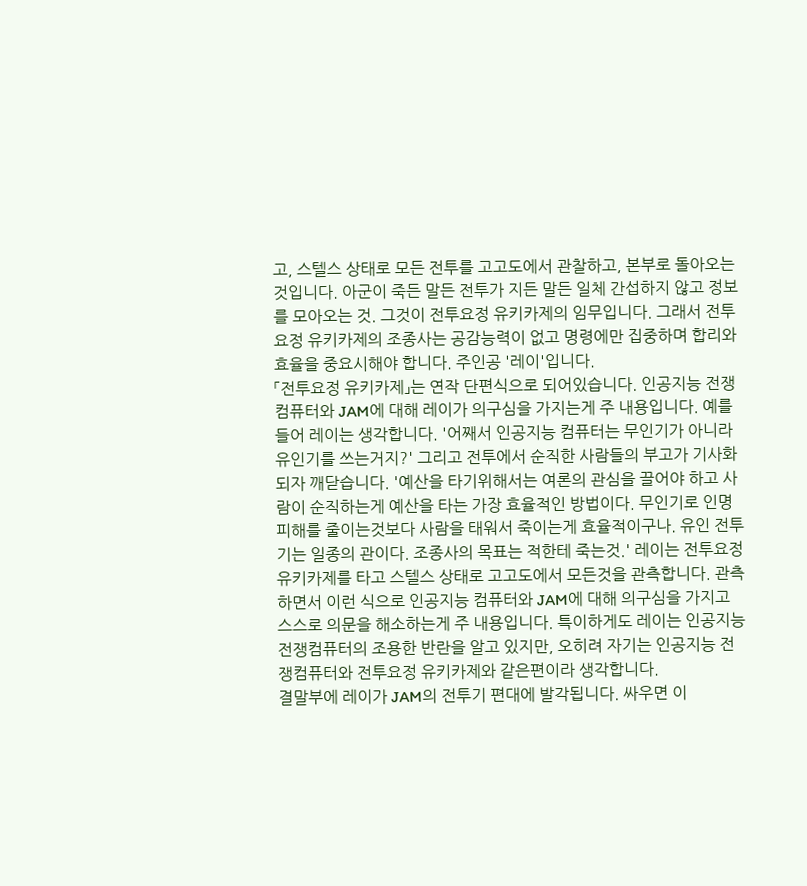고, 스텔스 상태로 모든 전투를 고고도에서 관찰하고, 본부로 돌아오는것입니다. 아군이 죽든 말든 전투가 지든 말든 일체 간섭하지 않고 정보를 모아오는 것. 그것이 전투요정 유키카제의 임무입니다. 그래서 전투요정 유키카제의 조종사는 공감능력이 없고 명령에만 집중하며 합리와 효율을 중요시해야 합니다. 주인공 '레이'입니다.
「전투요정 유키카제」는 연작 단편식으로 되어있습니다. 인공지능 전쟁 컴퓨터와 JAM에 대해 레이가 의구심을 가지는게 주 내용입니다. 예를 들어 레이는 생각합니다. '어째서 인공지능 컴퓨터는 무인기가 아니라 유인기를 쓰는거지?' 그리고 전투에서 순직한 사람들의 부고가 기사화 되자 깨닫습니다. '예산을 타기위해서는 여론의 관심을 끌어야 하고 사람이 순직하는게 예산을 타는 가장 효율적인 방법이다. 무인기로 인명피해를 줄이는것보다 사람을 태워서 죽이는게 효율적이구나. 유인 전투기는 일종의 관이다. 조종사의 목표는 적한테 죽는것.' 레이는 전투요정 유키카제를 타고 스텔스 상태로 고고도에서 모든것을 관측합니다. 관측하면서 이런 식으로 인공지능 컴퓨터와 JAM에 대해 의구심을 가지고 스스로 의문을 해소하는게 주 내용입니다. 특이하게도 레이는 인공지능 전쟁컴퓨터의 조용한 반란을 알고 있지만, 오히려 자기는 인공지능 전쟁컴퓨터와 전투요정 유키카제와 같은편이라 생각합니다.
결말부에 레이가 JAM의 전투기 편대에 발각됩니다. 싸우면 이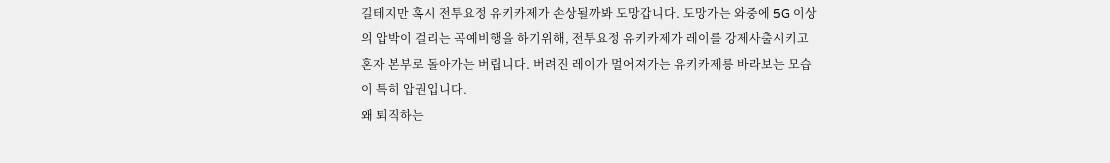길테지만 혹시 전투요정 유키카제가 손상될까봐 도망갑니다. 도망가는 와중에 5G 이상의 압박이 걸리는 곡예비행을 하기위해, 전투요정 유키카제가 레이를 강제사출시키고 혼자 본부로 돌아가는 버립니다. 버려진 레이가 멀어져가는 유키카제릉 바라보는 모습이 특히 압권입니다.
왜 퇴직하는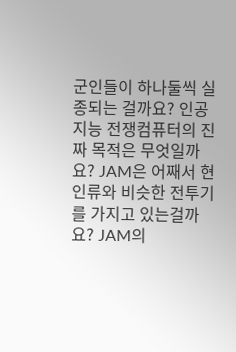군인들이 하나둘씩 실종되는 걸까요? 인공지능 전쟁컴퓨터의 진짜 목적은 무엇일까요? JAM은 어째서 현인류와 비슷한 전투기를 가지고 있는걸까요? JAM의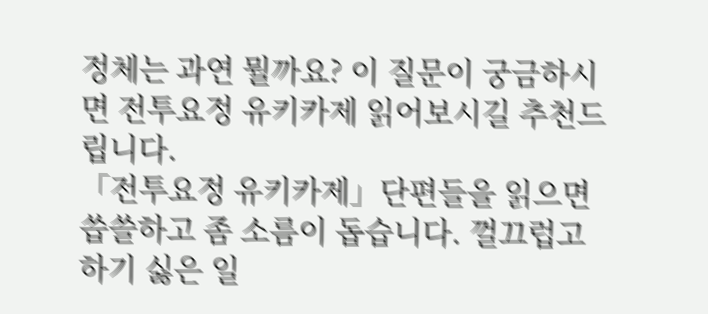정체는 과연 뭘까요? 이 질문이 궁금하시면 전투요정 유키카제 읽어보시길 추천드립니다.
「전투요정 유키카제」단편들을 읽으면 씁쓸하고 좀 소름이 돕습니다. 껄끄럽고 하기 싫은 일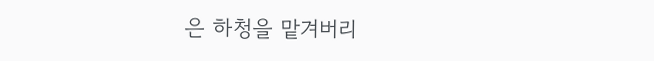은 하청을 맡겨버리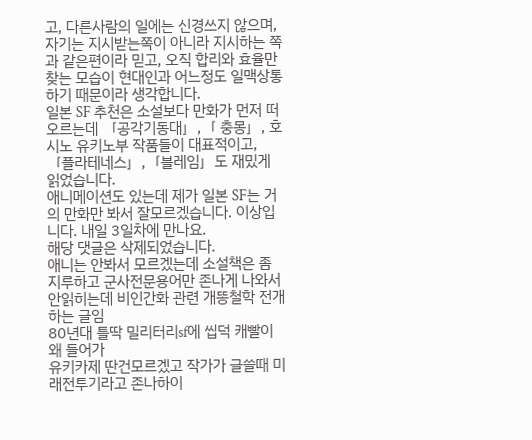고, 다른사람의 일에는 신경쓰지 않으며, 자기는 지시받는쪽이 아니라 지시하는 쪽과 같은편이라 믿고, 오직 합리와 효율만 찾는 모습이 현대인과 어느정도 일맥상통하기 때문이라 생각합니다.
일본 SF 추천은 소설보다 만화가 먼저 떠오르는데 「공각기동대」,「 충몽」, 호시노 유키노부 작품들이 대표적이고,
「플라테네스」,「블레임」도 재밌게 읽었습니다.
애니메이션도 있는데 제가 일본 SF는 거의 만화만 봐서 잘모르겠습니다. 이상입니다. 내일 3일차에 만나요.
해당 댓글은 삭제되었습니다.
애니는 안봐서 모르겠는데 소설책은 좀 지루하고 군사전문용어만 존나게 나와서 안읽히는데 비인간화 관련 개똥철학 전개하는 글임
80년대 틀딱 밀리터리sf에 씹덕 캐빨이 왜 들어가
유키카제 딴건모르겠고 작가가 글쓸때 미래전투기라고 존나하이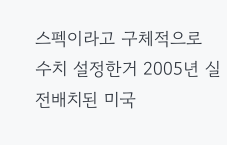스펙이라고 구체적으로 수치 설정한거 2005년 실전배치된 미국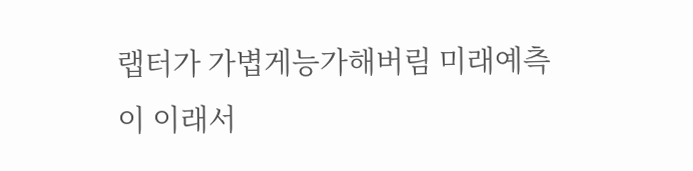랩터가 가볍게능가해버림 미래예측이 이래서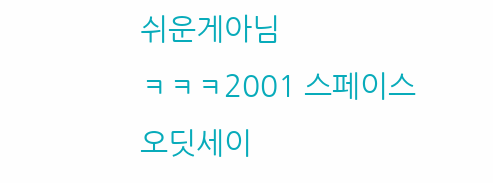쉬운게아님
ㅋㅋㅋ2001 스페이스 오딧세이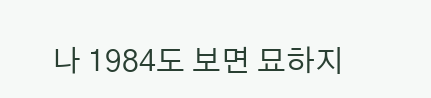나 1984도 보면 묘하지